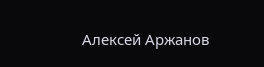Алексей Аржанов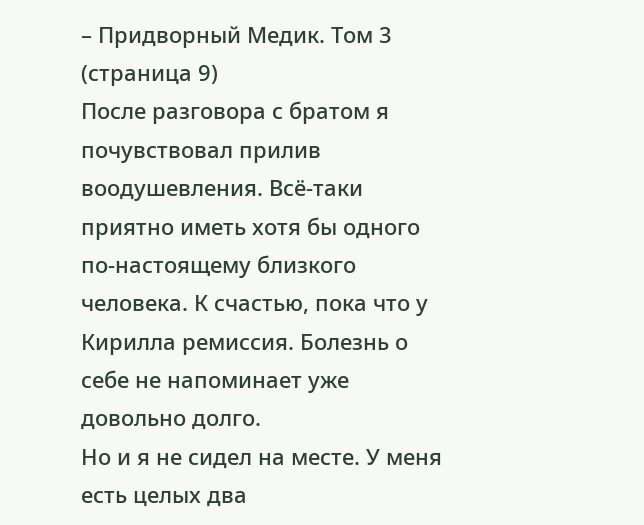– Придворный Медик. Том 3 (страница 9)
После разговора с братом я почувствовал прилив воодушевления. Всё-таки приятно иметь хотя бы одного по-настоящему близкого человека. К счастью, пока что у Кирилла ремиссия. Болезнь о себе не напоминает уже довольно долго.
Но и я не сидел на месте. У меня есть целых два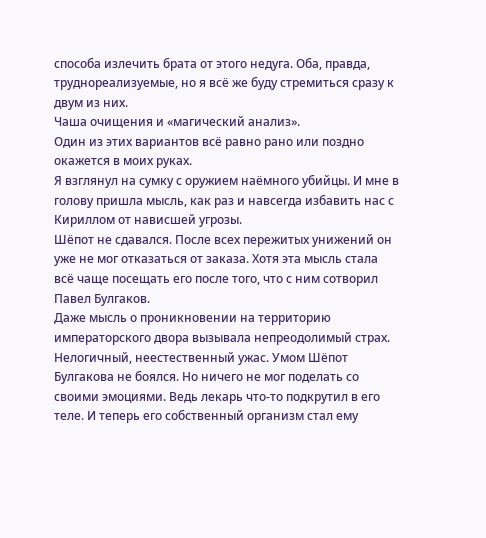способа излечить брата от этого недуга. Оба, правда, труднореализуемые, но я всё же буду стремиться сразу к двум из них.
Чаша очищения и «магический анализ».
Один из этих вариантов всё равно рано или поздно окажется в моих руках.
Я взглянул на сумку с оружием наёмного убийцы. И мне в голову пришла мысль, как раз и навсегда избавить нас с Кириллом от нависшей угрозы.
Шёпот не сдавался. После всех пережитых унижений он уже не мог отказаться от заказа. Хотя эта мысль стала всё чаще посещать его после того, что с ним сотворил Павел Булгаков.
Даже мысль о проникновении на территорию императорского двора вызывала непреодолимый страх. Нелогичный, неестественный ужас. Умом Шёпот Булгакова не боялся. Но ничего не мог поделать со своими эмоциями. Ведь лекарь что-то подкрутил в его теле. И теперь его собственный организм стал ему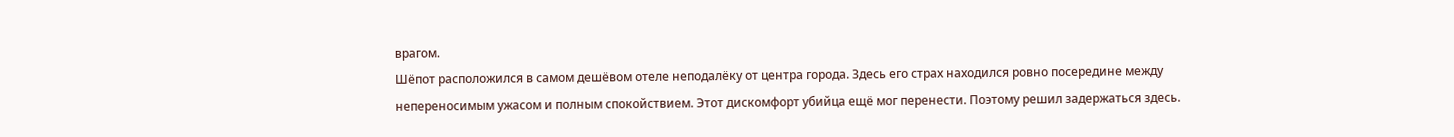врагом.
Шёпот расположился в самом дешёвом отеле неподалёку от центра города. Здесь его страх находился ровно посередине между непереносимым ужасом и полным спокойствием. Этот дискомфорт убийца ещё мог перенести. Поэтому решил задержаться здесь.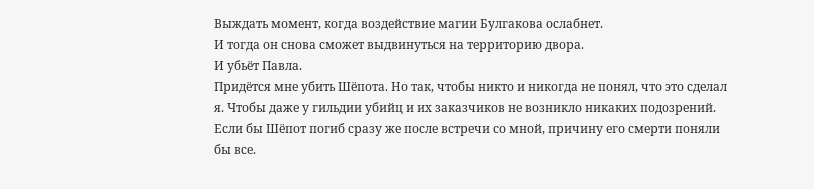Выждать момент, когда воздействие магии Булгакова ослабнет.
И тогда он снова сможет выдвинуться на территорию двора.
И убьёт Павла.
Придётся мне убить Шёпота. Но так, чтобы никто и никогда не понял, что это сделал я. Чтобы даже у гильдии убийц и их заказчиков не возникло никаких подозрений. Если бы Шёпот погиб сразу же после встречи со мной, причину его смерти поняли бы все.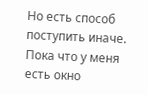Но есть способ поступить иначе. Пока что у меня есть окно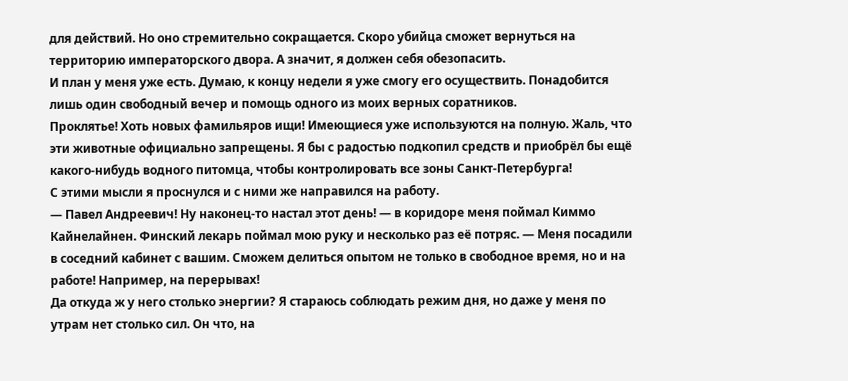для действий. Но оно стремительно сокращается. Скоро убийца сможет вернуться на территорию императорского двора. А значит, я должен себя обезопасить.
И план у меня уже есть. Думаю, к концу недели я уже смогу его осуществить. Понадобится лишь один свободный вечер и помощь одного из моих верных соратников.
Проклятье! Хоть новых фамильяров ищи! Имеющиеся уже используются на полную. Жаль, что эти животные официально запрещены. Я бы с радостью подкопил средств и приобрёл бы ещё какого-нибудь водного питомца, чтобы контролировать все зоны Санкт-Петербурга!
С этими мысли я проснулся и с ними же направился на работу.
— Павел Андреевич! Ну наконец-то настал этот день! — в коридоре меня поймал Киммо Кайнелайнен. Финский лекарь поймал мою руку и несколько раз её потряс. — Меня посадили в соседний кабинет с вашим. Сможем делиться опытом не только в свободное время, но и на работе! Например, на перерывах!
Да откуда ж у него столько энергии? Я стараюсь соблюдать режим дня, но даже у меня по утрам нет столько сил. Он что, на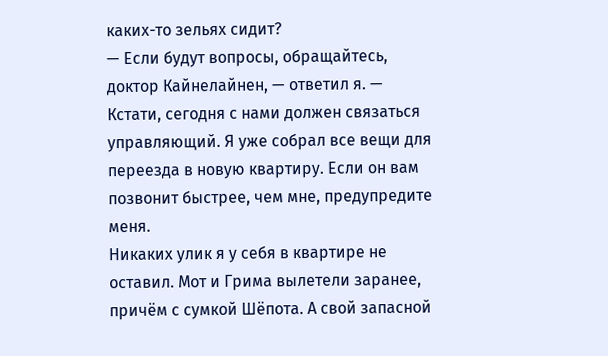каких-то зельях сидит?
— Если будут вопросы, обращайтесь, доктор Кайнелайнен, — ответил я. — Кстати, сегодня с нами должен связаться управляющий. Я уже собрал все вещи для переезда в новую квартиру. Если он вам позвонит быстрее, чем мне, предупредите меня.
Никаких улик я у себя в квартире не оставил. Мот и Грима вылетели заранее, причём с сумкой Шёпота. А свой запасной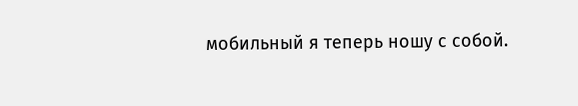мобильный я теперь ношу с собой.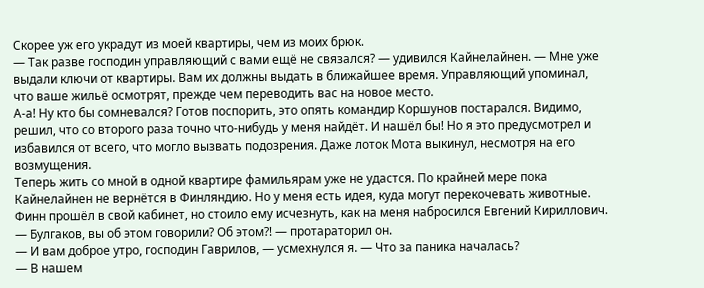Скорее уж его украдут из моей квартиры, чем из моих брюк.
— Так разве господин управляющий с вами ещё не связался? — удивился Кайнелайнен. — Мне уже выдали ключи от квартиры. Вам их должны выдать в ближайшее время. Управляющий упоминал, что ваше жильё осмотрят, прежде чем переводить вас на новое место.
А-а! Ну кто бы сомневался? Готов поспорить, это опять командир Коршунов постарался. Видимо, решил, что со второго раза точно что-нибудь у меня найдёт. И нашёл бы! Но я это предусмотрел и избавился от всего, что могло вызвать подозрения. Даже лоток Мота выкинул, несмотря на его возмущения.
Теперь жить со мной в одной квартире фамильярам уже не удастся. По крайней мере пока Кайнелайнен не вернётся в Финляндию. Но у меня есть идея, куда могут перекочевать животные.
Финн прошёл в свой кабинет, но стоило ему исчезнуть, как на меня набросился Евгений Кириллович.
— Булгаков, вы об этом говорили? Об этом⁈ — протараторил он.
— И вам доброе утро, господин Гаврилов, — усмехнулся я. — Что за паника началась?
— В нашем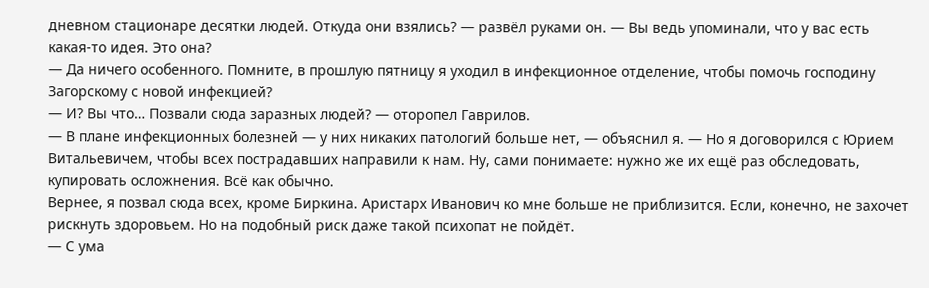дневном стационаре десятки людей. Откуда они взялись? — развёл руками он. — Вы ведь упоминали, что у вас есть какая-то идея. Это она?
— Да ничего особенного. Помните, в прошлую пятницу я уходил в инфекционное отделение, чтобы помочь господину Загорскому с новой инфекцией?
— И? Вы что… Позвали сюда заразных людей? — оторопел Гаврилов.
— В плане инфекционных болезней — у них никаких патологий больше нет, — объяснил я. — Но я договорился с Юрием Витальевичем, чтобы всех пострадавших направили к нам. Ну, сами понимаете: нужно же их ещё раз обследовать, купировать осложнения. Всё как обычно.
Вернее, я позвал сюда всех, кроме Биркина. Аристарх Иванович ко мне больше не приблизится. Если, конечно, не захочет рискнуть здоровьем. Но на подобный риск даже такой психопат не пойдёт.
— С ума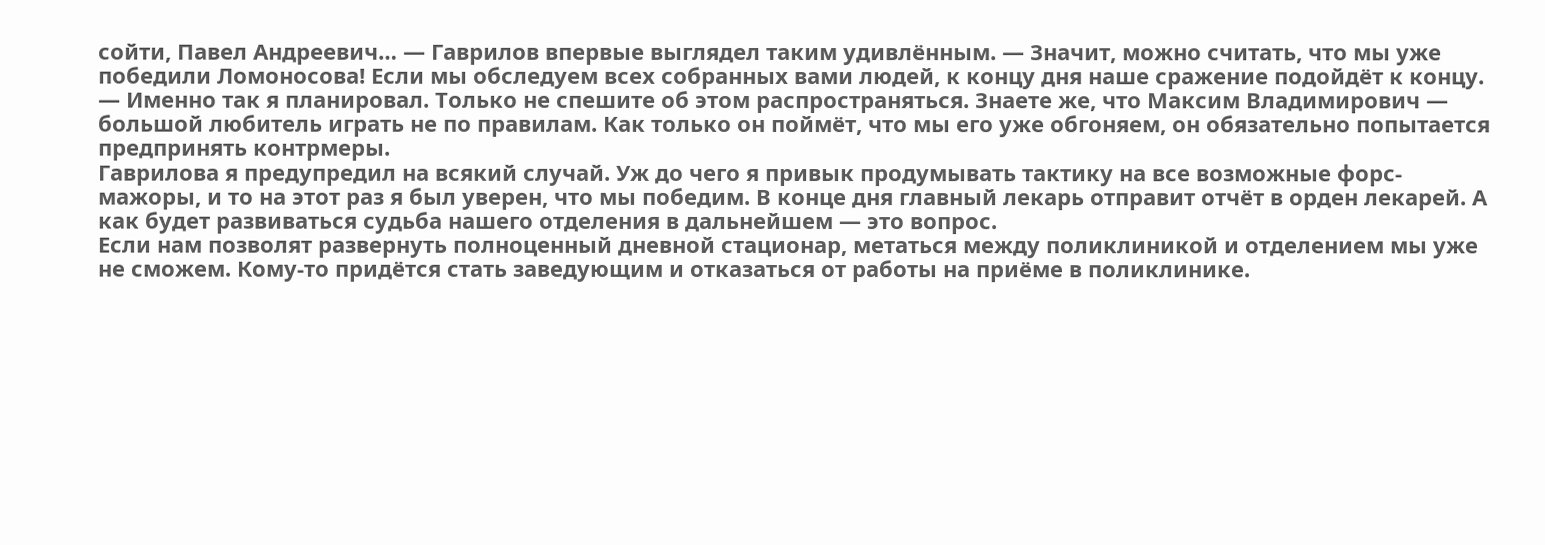сойти, Павел Андреевич… — Гаврилов впервые выглядел таким удивлённым. — Значит, можно считать, что мы уже победили Ломоносова! Если мы обследуем всех собранных вами людей, к концу дня наше сражение подойдёт к концу.
— Именно так я планировал. Только не спешите об этом распространяться. Знаете же, что Максим Владимирович — большой любитель играть не по правилам. Как только он поймёт, что мы его уже обгоняем, он обязательно попытается предпринять контрмеры.
Гаврилова я предупредил на всякий случай. Уж до чего я привык продумывать тактику на все возможные форс-мажоры, и то на этот раз я был уверен, что мы победим. В конце дня главный лекарь отправит отчёт в орден лекарей. А как будет развиваться судьба нашего отделения в дальнейшем — это вопрос.
Если нам позволят развернуть полноценный дневной стационар, метаться между поликлиникой и отделением мы уже не сможем. Кому-то придётся стать заведующим и отказаться от работы на приёме в поликлинике.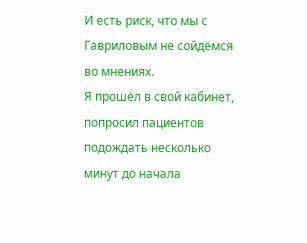И есть риск, что мы с Гавриловым не сойдёмся во мнениях.
Я прошёл в свой кабинет, попросил пациентов подождать несколько минут до начала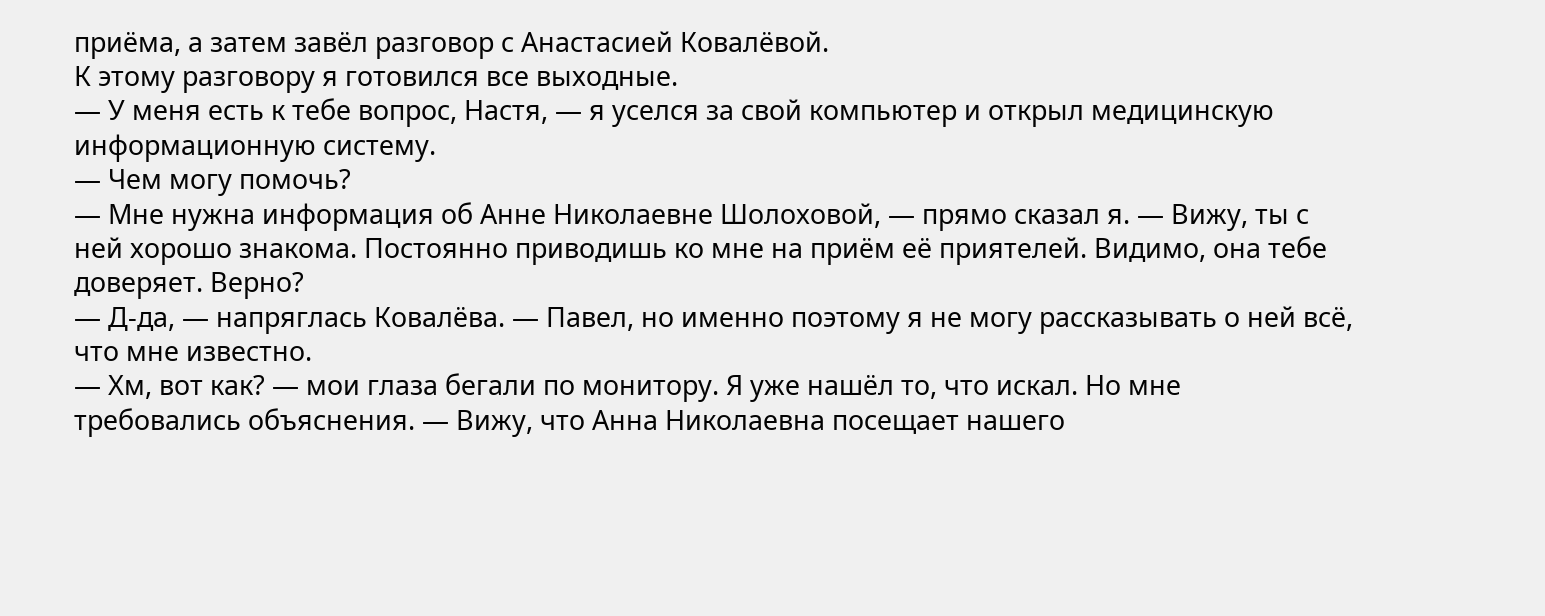приёма, а затем завёл разговор с Анастасией Ковалёвой.
К этому разговору я готовился все выходные.
— У меня есть к тебе вопрос, Настя, — я уселся за свой компьютер и открыл медицинскую информационную систему.
— Чем могу помочь?
— Мне нужна информация об Анне Николаевне Шолоховой, — прямо сказал я. — Вижу, ты с ней хорошо знакома. Постоянно приводишь ко мне на приём её приятелей. Видимо, она тебе доверяет. Верно?
— Д-да, — напряглась Ковалёва. — Павел, но именно поэтому я не могу рассказывать о ней всё, что мне известно.
— Хм, вот как? — мои глаза бегали по монитору. Я уже нашёл то, что искал. Но мне требовались объяснения. — Вижу, что Анна Николаевна посещает нашего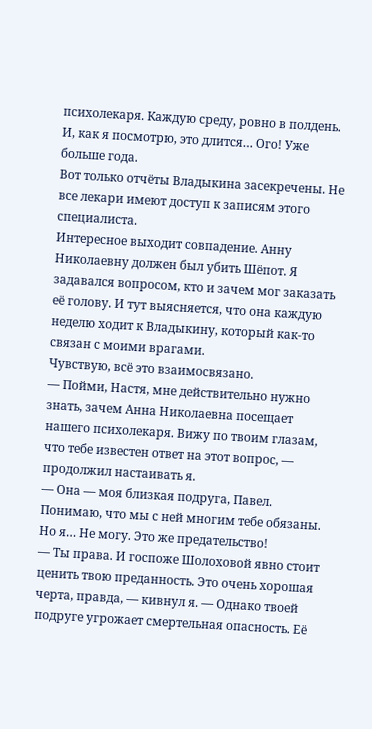психолекаря. Каждую среду, ровно в полдень. И, как я посмотрю, это длится… Ого! Уже больше года.
Вот только отчёты Владыкина засекречены. Не все лекари имеют доступ к записям этого специалиста.
Интересное выходит совпадение. Анну Николаевну должен был убить Шёпот. Я задавался вопросом, кто и зачем мог заказать её голову. И тут выясняется, что она каждую неделю ходит к Владыкину, который как-то связан с моими врагами.
Чувствую, всё это взаимосвязано.
— Пойми, Настя, мне действительно нужно знать, зачем Анна Николаевна посещает нашего психолекаря. Вижу по твоим глазам, что тебе известен ответ на этот вопрос, — продолжил настаивать я.
— Она — моя близкая подруга, Павел. Понимаю, что мы с ней многим тебе обязаны. Но я… Не могу. Это же предательство!
— Ты права. И госпоже Шолоховой явно стоит ценить твою преданность. Это очень хорошая черта, правда, — кивнул я. — Однако твоей подруге угрожает смертельная опасность. Её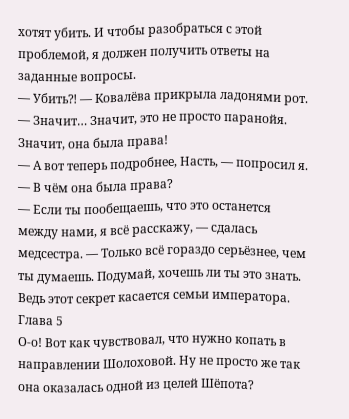хотят убить. И чтобы разобраться с этой проблемой, я должен получить ответы на заданные вопросы.
— Убить⁈ — Ковалёва прикрыла ладонями рот. — Значит… Значит, это не просто паранойя. Значит, она была права!
— А вот теперь подробнее, Насть, — попросил я. — В чём она была права?
— Если ты пообещаешь, что это останется между нами, я всё расскажу, — сдалась медсестра. — Только всё гораздо серьёзнее, чем ты думаешь. Подумай, хочешь ли ты это знать. Ведь этот секрет касается семьи императора.
Глава 5
О-о! Вот как чувствовал, что нужно копать в направлении Шолоховой. Ну не просто же так она оказалась одной из целей Шёпота?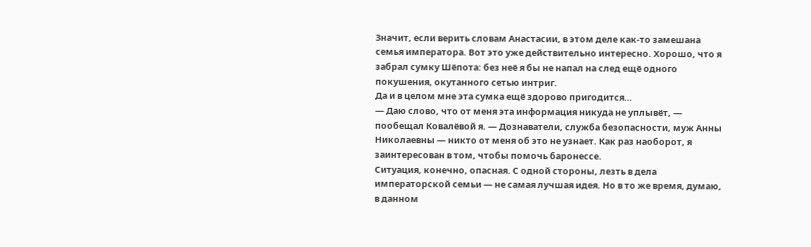Значит, если верить словам Анастасии, в этом деле как-то замешана семья императора. Вот это уже действительно интересно. Хорошо, что я забрал сумку Шёпота: без неё я бы не напал на след ещё одного покушения, окутанного сетью интриг.
Да и в целом мне эта сумка ещё здорово пригодится…
— Даю слово, что от меня эта информация никуда не уплывёт, — пообещал Ковалёвой я. — Дознаватели, служба безопасности, муж Анны Николаевны — никто от меня об это не узнает. Как раз наоборот, я заинтересован в том, чтобы помочь баронессе.
Ситуация, конечно, опасная. С одной стороны, лезть в дела императорской семьи — не самая лучшая идея. Но в то же время, думаю, в данном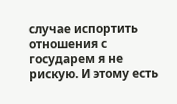случае испортить отношения с государем я не рискую. И этому есть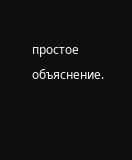простое объяснение.